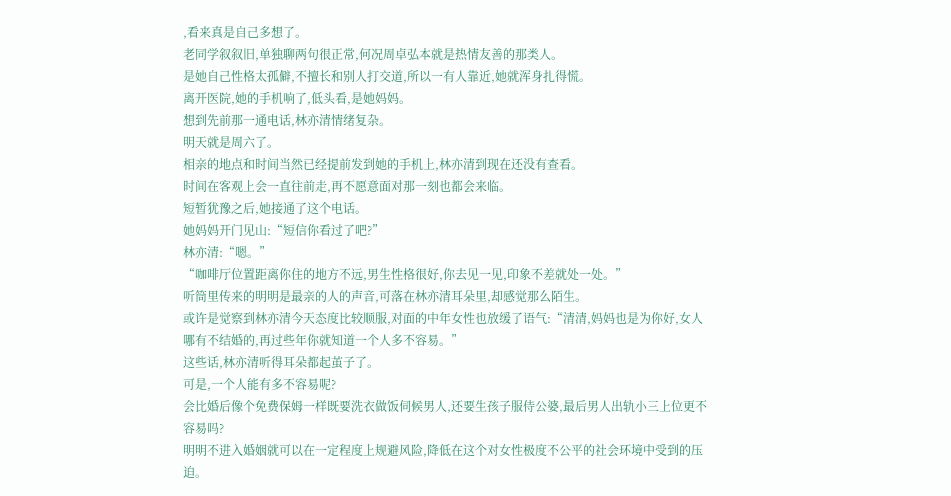,看来真是自己多想了。
老同学叙叙旧,单独聊两句很正常,何况周卓弘本就是热情友善的那类人。
是她自己性格太孤僻,不擅长和别人打交道,所以一有人靠近,她就浑身扎得慌。
离开医院,她的手机响了,低头看,是她妈妈。
想到先前那一通电话,林亦清情绪复杂。
明天就是周六了。
相亲的地点和时间当然已经提前发到她的手机上,林亦清到现在还没有查看。
时间在客观上会一直往前走,再不愿意面对那一刻也都会来临。
短暂犹豫之后,她接通了这个电话。
她妈妈开门见山:“短信你看过了吧?”
林亦清:“嗯。”
“咖啡厅位置距离你住的地方不远,男生性格很好,你去见一见,印象不差就处一处。”
听筒里传来的明明是最亲的人的声音,可落在林亦清耳朵里,却感觉那么陌生。
或许是觉察到林亦清今天态度比较顺服,对面的中年女性也放缓了语气:“清清,妈妈也是为你好,女人哪有不结婚的,再过些年你就知道一个人多不容易。”
这些话,林亦清听得耳朵都起茧子了。
可是,一个人能有多不容易呢?
会比婚后像个免费保姆一样既要洗衣做饭伺候男人,还要生孩子服侍公婆,最后男人出轨小三上位更不容易吗?
明明不进入婚姻就可以在一定程度上规避风险,降低在这个对女性极度不公平的社会环境中受到的压迫。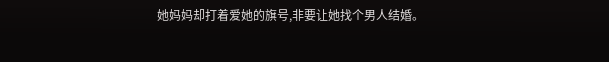她妈妈却打着爱她的旗号,非要让她找个男人结婚。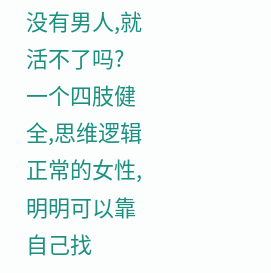没有男人,就活不了吗?
一个四肢健全,思维逻辑正常的女性,明明可以靠自己找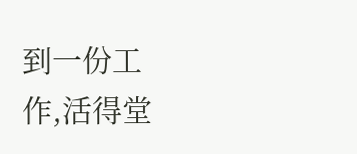到一份工作,活得堂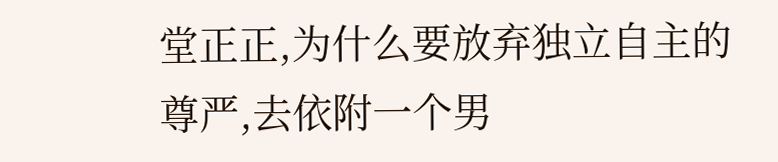堂正正,为什么要放弃独立自主的尊严,去依附一个男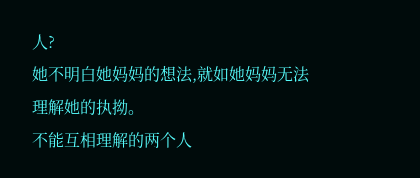人?
她不明白她妈妈的想法,就如她妈妈无法理解她的执拗。
不能互相理解的两个人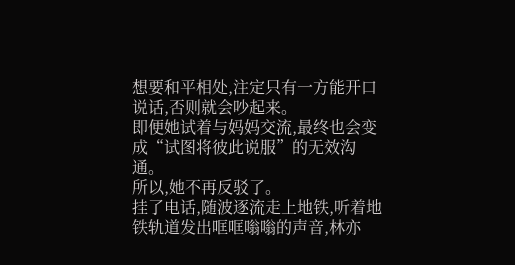想要和平相处,注定只有一方能开口说话,否则就会吵起来。
即便她试着与妈妈交流,最终也会变成“试图将彼此说服”的无效沟通。
所以,她不再反驳了。
挂了电话,随波逐流走上地铁,听着地铁轨道发出哐哐嗡嗡的声音,林亦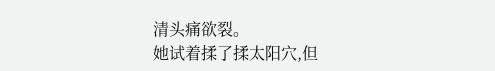清头痛欲裂。
她试着揉了揉太阳穴,但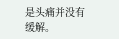是头痛并没有缓解。